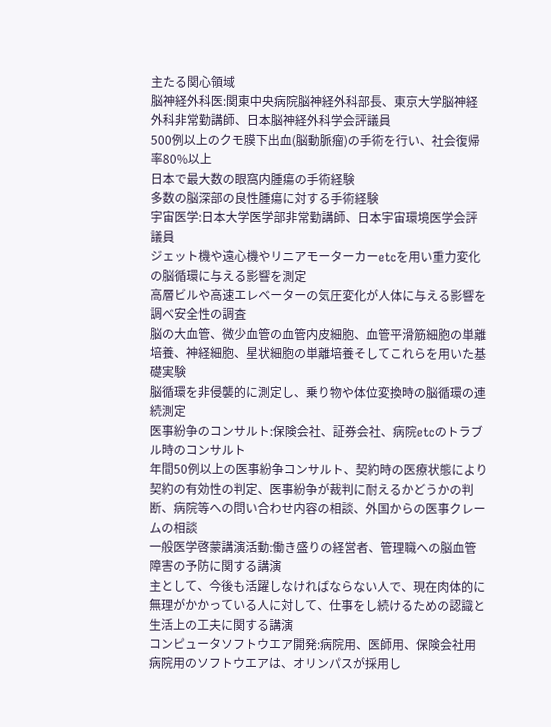主たる関心領域
脳神経外科医:関東中央病院脳神経外科部長、東京大学脳神経外科非常勤講師、日本脳神経外科学会評議員
500例以上のクモ膜下出血(脳動脈瘤)の手術を行い、社会復帰率80%以上
日本で最大数の眼窩内腫瘍の手術経験
多数の脳深部の良性腫瘍に対する手術経験
宇宙医学:日本大学医学部非常勤講師、日本宇宙環境医学会評議員
ジェット機や遠心機やリニアモーターカーetcを用い重力変化の脳循環に与える影響を測定
高層ビルや高速エレベーターの気圧変化が人体に与える影響を調べ安全性の調査
脳の大血管、微少血管の血管内皮細胞、血管平滑筋細胞の単離培養、神経細胞、星状細胞の単離培養そしてこれらを用いた基礎実験
脳循環を非侵襲的に測定し、乗り物や体位変換時の脳循環の連続測定
医事紛争のコンサルト:保険会社、証券会社、病院etcのトラブル時のコンサルト
年間50例以上の医事紛争コンサルト、契約時の医療状態により契約の有効性の判定、医事紛争が裁判に耐えるかどうかの判断、病院等への問い合わせ内容の相談、外国からの医事クレームの相談
一般医学啓蒙講演活動:働き盛りの経営者、管理職への脳血管障害の予防に関する講演
主として、今後も活躍しなければならない人で、現在肉体的に無理がかかっている人に対して、仕事をし続けるための認識と生活上の工夫に関する講演
コンピュータソフトウエア開発:病院用、医師用、保険会社用
病院用のソフトウエアは、オリンパスが採用し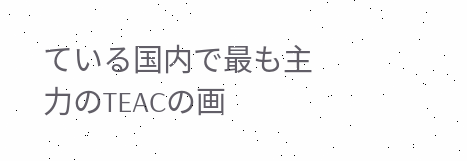ている国内で最も主力のTEACの画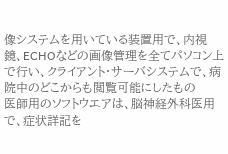像システムを用いている装置用で、内視鏡、ECHOなどの画像管理を全てパソコン上で行い、クライアント・サーバシステムで、病院中のどこからも閲覧可能にしたもの
医師用のソフトウエアは、脳神経外科医用で、症状詳記を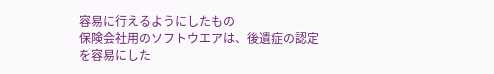容易に行えるようにしたもの
保険会社用のソフトウエアは、後遺症の認定を容易にした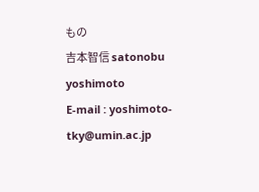もの
吉本智信 satonobu yoshimoto
E-mail : yoshimoto-tky@umin.ac.jp